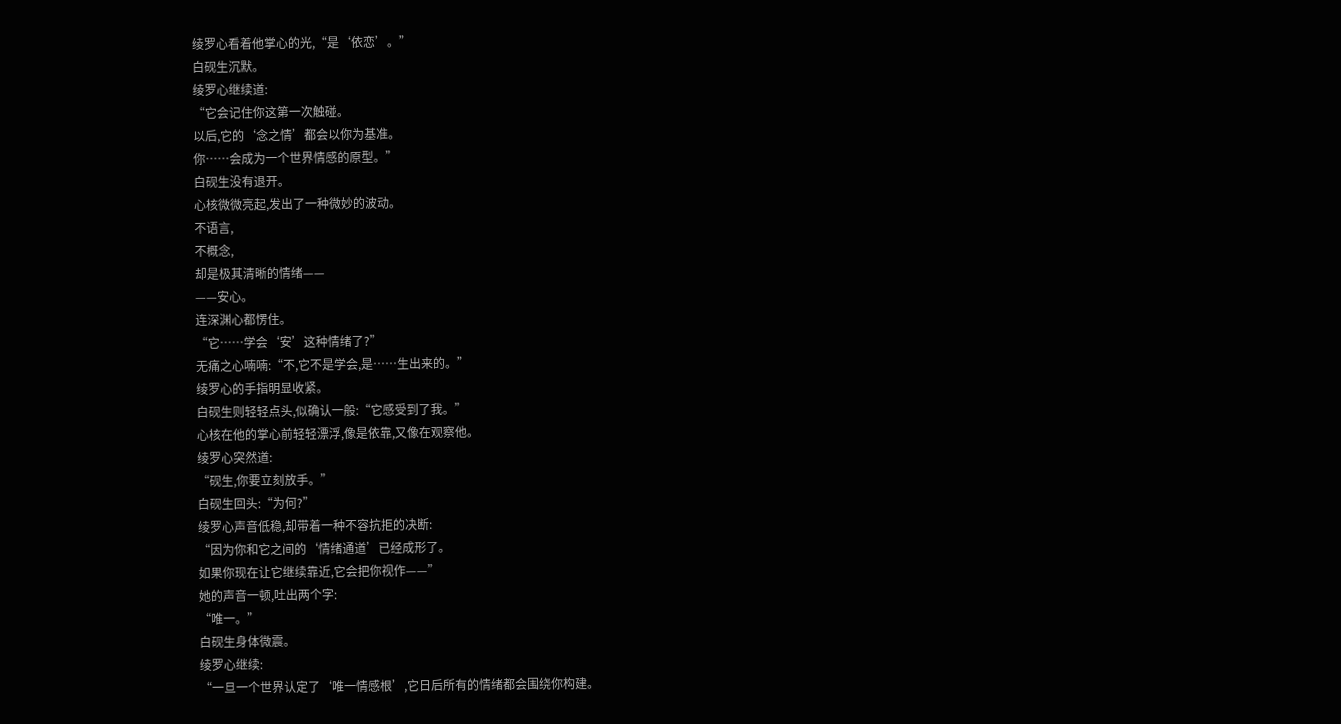绫罗心看着他掌心的光,“是‘依恋’。”
白砚生沉默。
绫罗心继续道:
“它会记住你这第一次触碰。
以后,它的‘念之情’都会以你为基准。
你……会成为一个世界情感的原型。”
白砚生没有退开。
心核微微亮起,发出了一种微妙的波动。
不语言,
不概念,
却是极其清晰的情绪——
——安心。
连深渊心都愣住。
“它……学会‘安’这种情绪了?”
无痛之心喃喃:“不,它不是学会,是……生出来的。”
绫罗心的手指明显收紧。
白砚生则轻轻点头,似确认一般:“它感受到了我。”
心核在他的掌心前轻轻漂浮,像是依靠,又像在观察他。
绫罗心突然道:
“砚生,你要立刻放手。”
白砚生回头:“为何?”
绫罗心声音低稳,却带着一种不容抗拒的决断:
“因为你和它之间的‘情绪通道’已经成形了。
如果你现在让它继续靠近,它会把你视作——”
她的声音一顿,吐出两个字:
“唯一。”
白砚生身体微震。
绫罗心继续:
“一旦一个世界认定了‘唯一情感根’,它日后所有的情绪都会围绕你构建。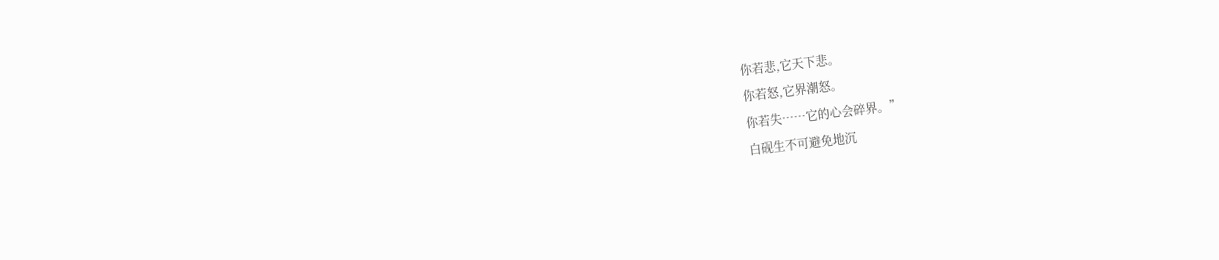你若悲,它天下悲。
你若怒,它界潮怒。
你若失……它的心会碎界。”
白砚生不可避免地沉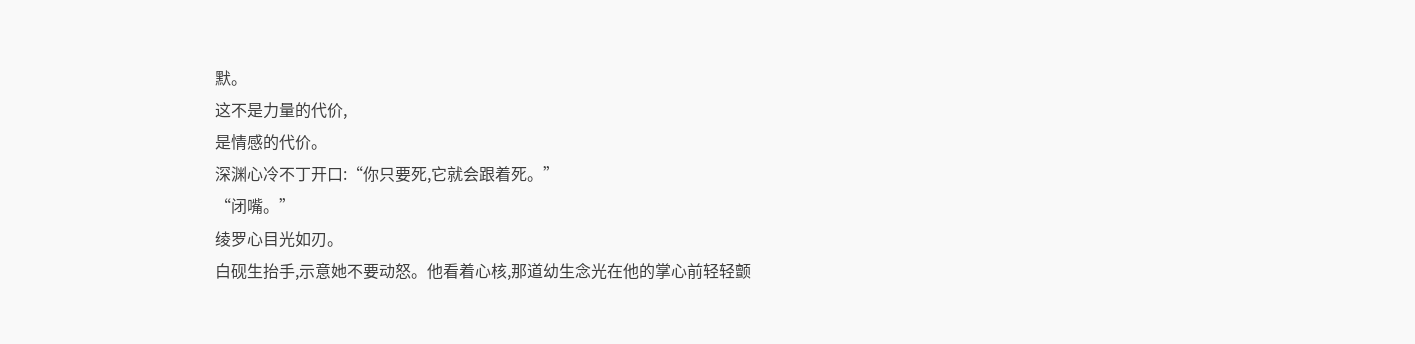默。
这不是力量的代价,
是情感的代价。
深渊心冷不丁开口:“你只要死,它就会跟着死。”
“闭嘴。”
绫罗心目光如刃。
白砚生抬手,示意她不要动怒。他看着心核,那道幼生念光在他的掌心前轻轻颤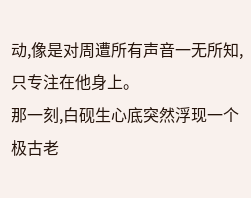动,像是对周遭所有声音一无所知,只专注在他身上。
那一刻,白砚生心底突然浮现一个极古老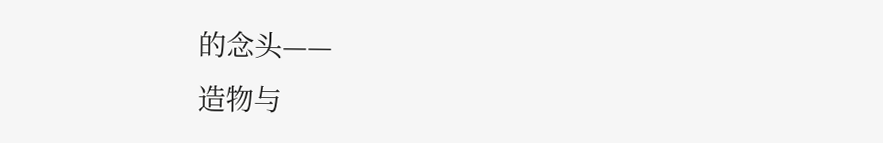的念头——
造物与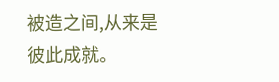被造之间,从来是彼此成就。